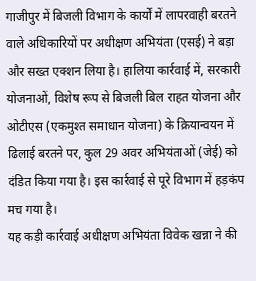गाजीपुर में बिजली विभाग के कार्यों में लापरवाही बरतने वाले अधिकारियों पर अधीक्षण अभियंता (एसई) ने बड़ा और सख्त एक्शन लिया है। हालिया कार्रवाई में, सरकारी योजनाओं, विशेष रूप से बिजली बिल राहत योजना और ओटीएस (एकमुश्त समाधान योजना) के क्रियान्वयन में ढिलाई बरतने पर, कुल 29 अवर अभियंताओं (जेई) को दंडित किया गया है। इस कार्रवाई से पूरे विभाग में हड़कंप मच गया है।
यह कड़ी कार्रवाई अधीक्षण अभियंता विवेक खन्ना ने की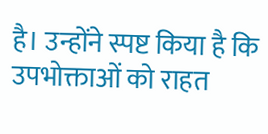है। उन्होंने स्पष्ट किया है कि उपभोक्ताओं को राहत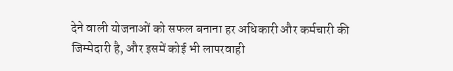देने वाली योजनाओं को सफल बनाना हर अधिकारी और कर्मचारी की जिम्मेदारी है, और इसमें कोई भी लापरवाही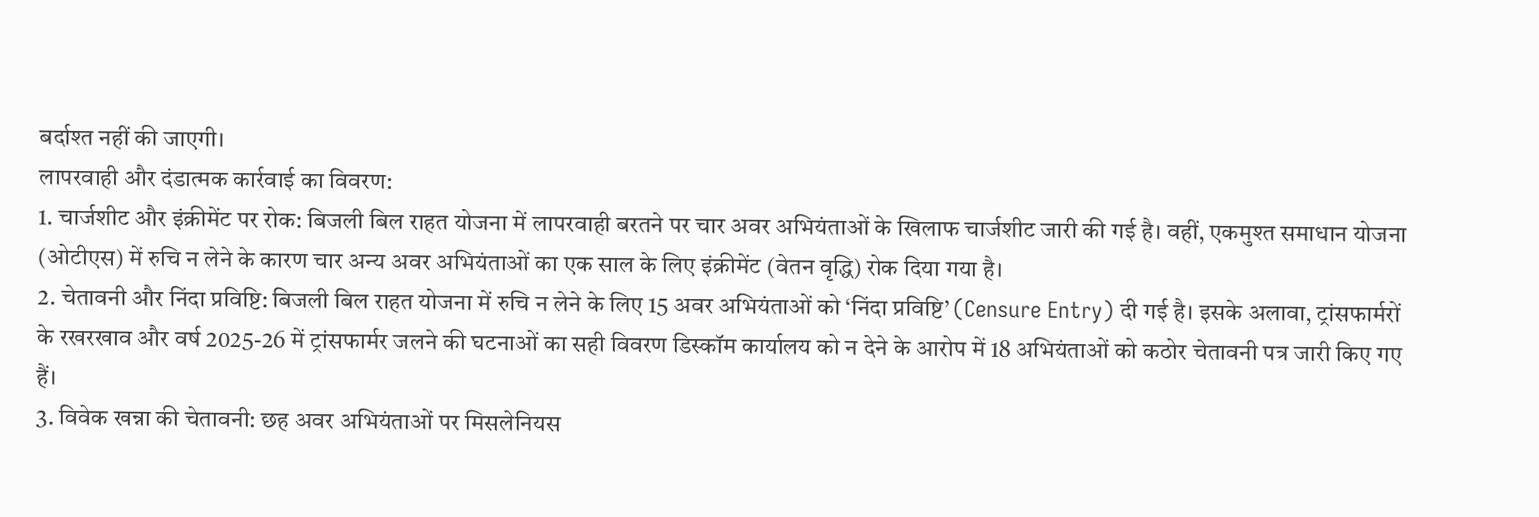बर्दाश्त नहीं की जाएगी।
लापरवाही और दंडात्मक कार्रवाई का विवरण:
1. चार्जशीट और इंक्रीमेंट पर रोक: बिजली बिल राहत योजना में लापरवाही बरतने पर चार अवर अभियंताओं के खिलाफ चार्जशीट जारी की गई है। वहीं, एकमुश्त समाधान योजना (ओटीएस) में रुचि न लेने के कारण चार अन्य अवर अभियंताओं का एक साल के लिए इंक्रीमेंट (वेतन वृद्धि) रोक दिया गया है।
2. चेतावनी और निंदा प्रविष्टि: बिजली बिल राहत योजना में रुचि न लेने के लिए 15 अवर अभियंताओं को ‘निंदा प्रविष्टि’ (Censure Entry) दी गई है। इसके अलावा, ट्रांसफार्मरों के रखरखाव और वर्ष 2025-26 में ट्रांसफार्मर जलने की घटनाओं का सही विवरण डिस्कॉम कार्यालय को न देने के आरोप में 18 अभियंताओं को कठोर चेतावनी पत्र जारी किए गए हैं।
3. विवेक खन्ना की चेतावनी: छह अवर अभियंताओं पर मिसलेनियस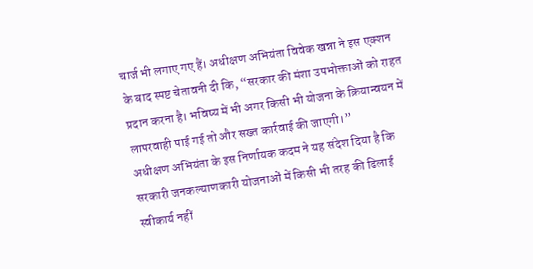चार्ज भी लगाए गए हैं। अधीक्षण अभियंता विवेक खन्ना ने इस एक्शन के बाद स्पष्ट चेतावनी दी कि, “सरकार की मंशा उपभोक्ताओं को राहत प्रदान करना है। भविष्य में भी अगर किसी भी योजना के क्रियान्वयन में लापरवाही पाई गई तो और सख्त कार्रवाई की जाएगी।”
अधीक्षण अभियंता के इस निर्णायक कदम ने यह संदेश दिया है कि सरकारी जनकल्याणकारी योजनाओं में किसी भी तरह की ढिलाई स्वीकार्य नहीं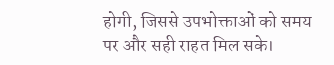होगी, जिससे उपभोक्ताओं को समय पर और सही राहत मिल सके।